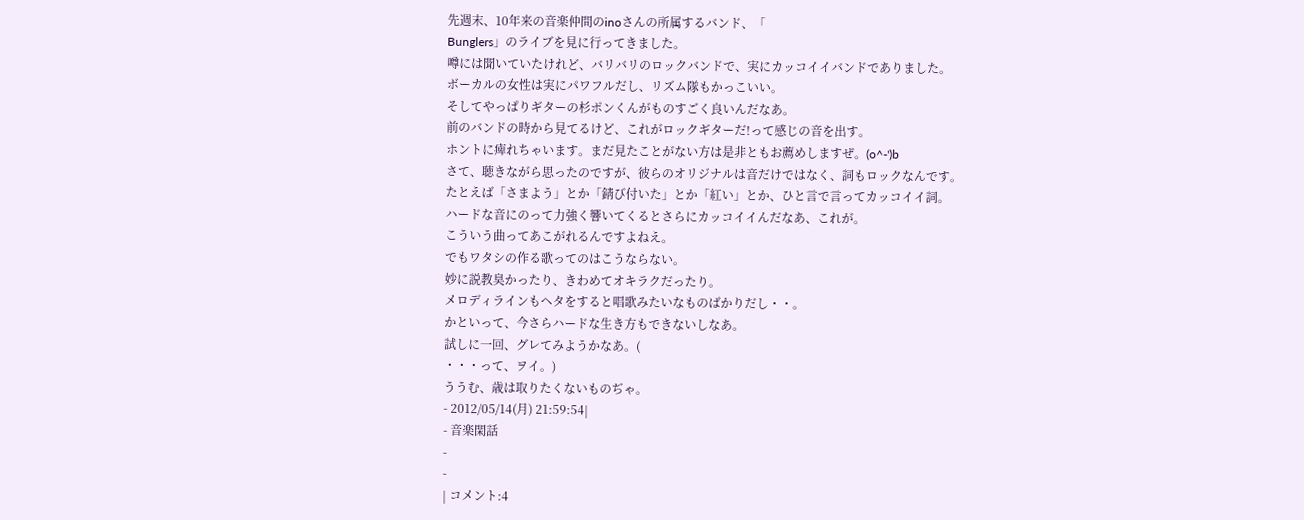先週末、10年来の音楽仲間のinoさんの所属するバンド、「
Bunglers」のライブを見に行ってきました。
噂には聞いていたけれど、バリバリのロックバンドで、実にカッコイイバンドでありました。
ボーカルの女性は実にパワフルだし、リズム隊もかっこいい。
そしてやっぱりギターの杉ポンくんがものすごく良いんだなあ。
前のバンドの時から見てるけど、これがロックギターだ!って感じの音を出す。
ホントに痺れちゃいます。まだ見たことがない方は是非ともお薦めしますぜ。(o^-')b
さて、聴きながら思ったのですが、彼らのオリジナルは音だけではなく、詞もロックなんです。
たとえば「さまよう」とか「錆び付いた」とか「紅い」とか、ひと言で言ってカッコイイ詞。
ハードな音にのって力強く響いてくるとさらにカッコイイんだなあ、これが。
こういう曲ってあこがれるんですよねえ。
でもワタシの作る歌ってのはこうならない。
妙に説教臭かったり、きわめてオキラクだったり。
メロディラインもヘタをすると唱歌みたいなものばかりだし・・。
かといって、今さらハードな生き方もできないしなあ。
試しに一回、グレてみようかなあ。(
・・・って、ヲイ。)
ううむ、歳は取りたくないものぢゃ。
- 2012/05/14(月) 21:59:54|
- 音楽閑話
-
-
| コメント:4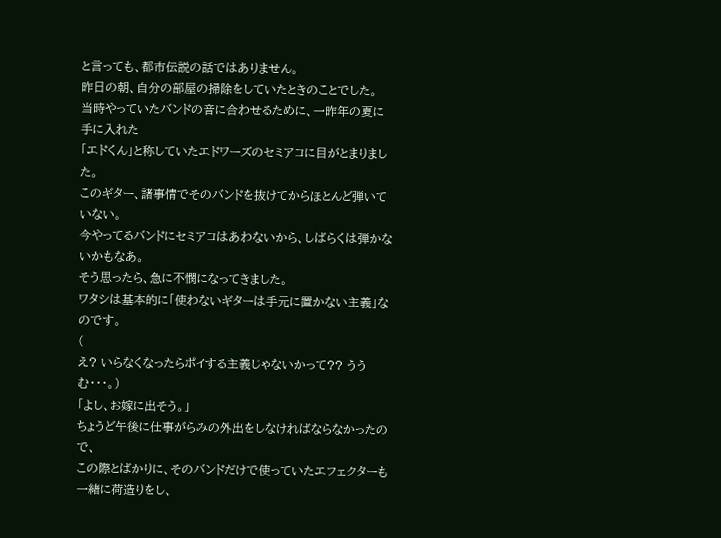と言っても、都市伝説の話ではありません。
昨日の朝、自分の部屋の掃除をしていたときのことでした。
当時やっていたバンドの音に合わせるために、一昨年の夏に手に入れた
「エドくん」と称していたエドワーズのセミアコに目がとまりました。
このギター、諸事情でそのバンドを抜けてからほとんど弾いていない。
今やってるバンドにセミアコはあわないから、しばらくは弾かないかもなあ。
そう思ったら、急に不憫になってきました。
ワタシは基本的に「使わないギターは手元に置かない主義」なのです。
(
え? いらなくなったらポイする主義じゃないかって?? ううむ・・・。)
「よし、お嫁に出そう。」
ちょうど午後に仕事がらみの外出をしなければならなかったので、
この際とばかりに、そのバンドだけで使っていたエフェクターも一緒に荷造りをし、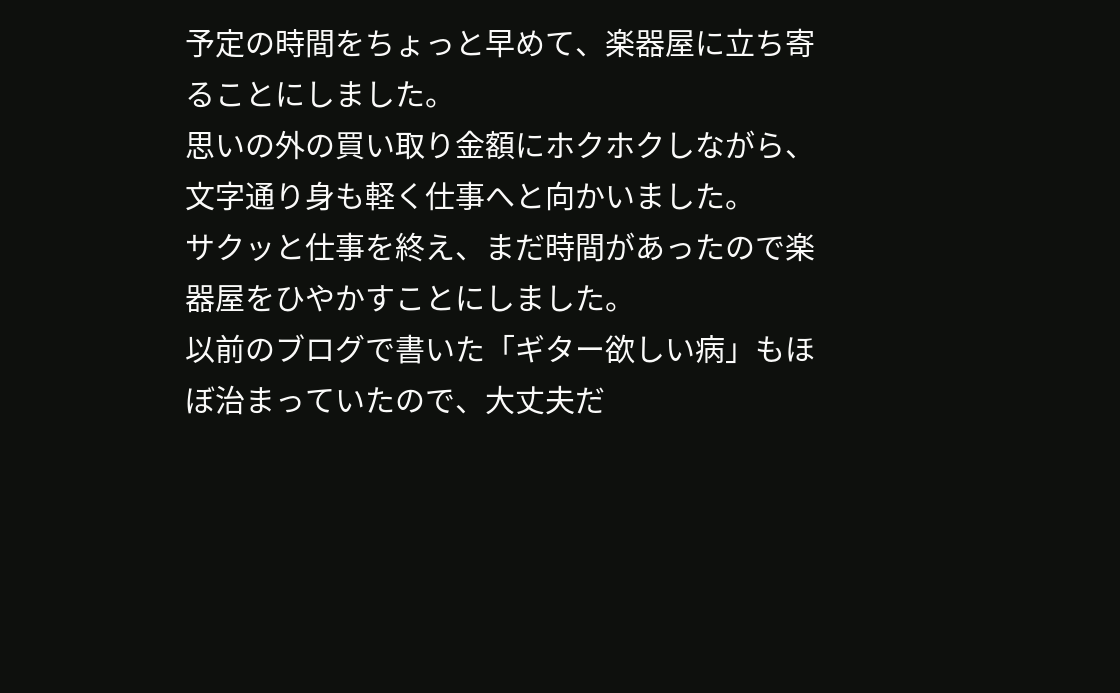予定の時間をちょっと早めて、楽器屋に立ち寄ることにしました。
思いの外の買い取り金額にホクホクしながら、文字通り身も軽く仕事へと向かいました。
サクッと仕事を終え、まだ時間があったので楽器屋をひやかすことにしました。
以前のブログで書いた「ギター欲しい病」もほぼ治まっていたので、大丈夫だ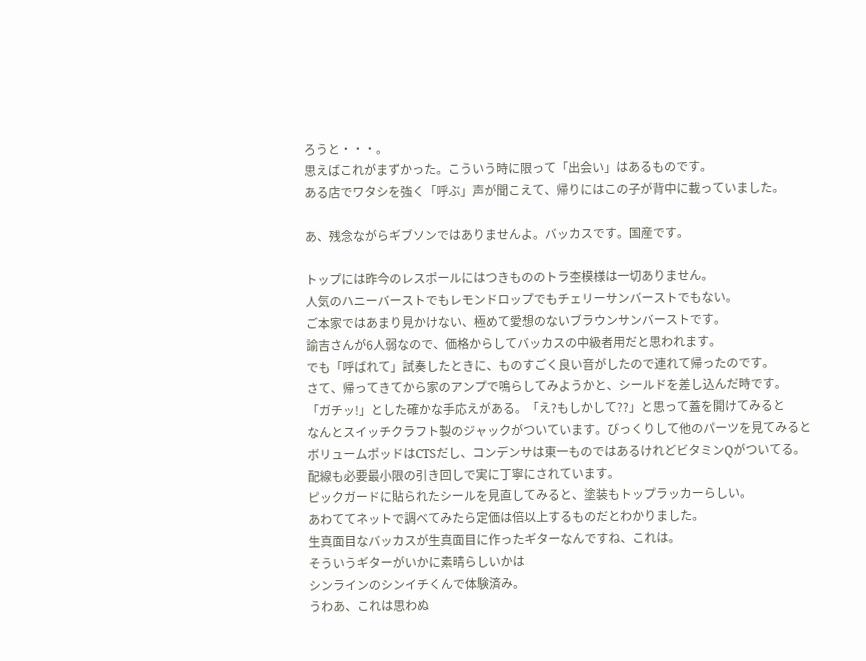ろうと・・・。
思えばこれがまずかった。こういう時に限って「出会い」はあるものです。
ある店でワタシを強く「呼ぶ」声が聞こえて、帰りにはこの子が背中に載っていました。

あ、残念ながらギブソンではありませんよ。バッカスです。国産です。

トップには昨今のレスポールにはつきもののトラ杢模様は一切ありません。
人気のハニーバーストでもレモンドロップでもチェリーサンバーストでもない。
ご本家ではあまり見かけない、極めて愛想のないブラウンサンバーストです。
諭吉さんが6人弱なので、価格からしてバッカスの中級者用だと思われます。
でも「呼ばれて」試奏したときに、ものすごく良い音がしたので連れて帰ったのです。
さて、帰ってきてから家のアンプで鳴らしてみようかと、シールドを差し込んだ時です。
「ガチッ!」とした確かな手応えがある。「え?もしかして??」と思って蓋を開けてみると
なんとスイッチクラフト製のジャックがついています。びっくりして他のパーツを見てみると
ボリュームポッドはCTSだし、コンデンサは東一ものではあるけれどビタミンQがついてる。
配線も必要最小限の引き回しで実に丁寧にされています。
ピックガードに貼られたシールを見直してみると、塗装もトップラッカーらしい。
あわててネットで調べてみたら定価は倍以上するものだとわかりました。
生真面目なバッカスが生真面目に作ったギターなんですね、これは。
そういうギターがいかに素晴らしいかは
シンラインのシンイチくんで体験済み。
うわあ、これは思わぬ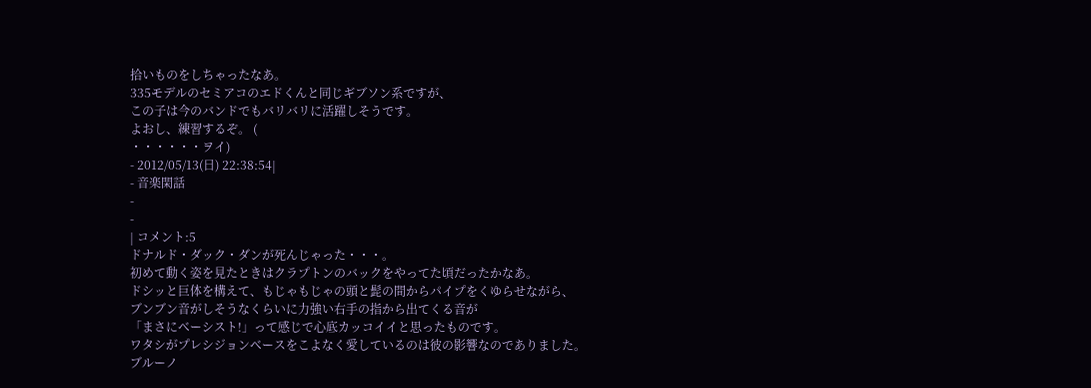拾いものをしちゃったなあ。
335モデルのセミアコのエドくんと同じギブソン系ですが、
この子は今のバンドでもバリバリに活躍しそうです。
よおし、練習するぞ。 (
・・・・・・ヲイ)
- 2012/05/13(日) 22:38:54|
- 音楽閑話
-
-
| コメント:5
ドナルド・ダック・ダンが死んじゃった・・・。
初めて動く姿を見たときはクラプトンのバックをやってた頃だったかなあ。
ドシッと巨体を構えて、もじゃもじゃの頭と髭の間からパイプをくゆらせながら、
ブンブン音がしそうなくらいに力強い右手の指から出てくる音が
「まさにベーシスト!」って感じで心底カッコイイと思ったものです。
ワタシがプレシジョンベースをこよなく愛しているのは彼の影響なのでありました。
ブルーノ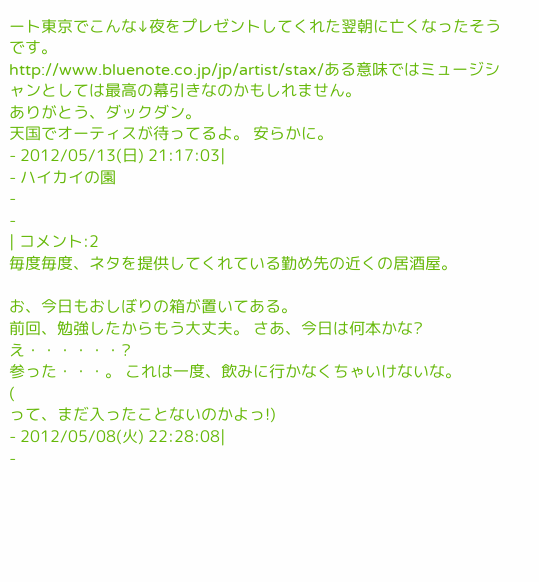ート東京でこんな↓夜をプレゼントしてくれた翌朝に亡くなったそうです。
http://www.bluenote.co.jp/jp/artist/stax/ある意味ではミュージシャンとしては最高の幕引きなのかもしれません。
ありがとう、ダックダン。
天国でオーティスが待ってるよ。 安らかに。
- 2012/05/13(日) 21:17:03|
- ハイカイの園
-
-
| コメント:2
毎度毎度、ネタを提供してくれている勤め先の近くの居酒屋。

お、今日もおしぼりの箱が置いてある。
前回、勉強したからもう大丈夫。 さあ、今日は何本かな?
え・・・・・・?
参った・・・。 これは一度、飲みに行かなくちゃいけないな。
(
って、まだ入ったことないのかよっ!)
- 2012/05/08(火) 22:28:08|
-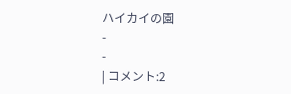ハイカイの園
-
-
| コメント:2